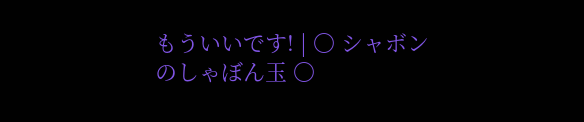もういいです! | 〇 シャボンのしゃぼん玉 〇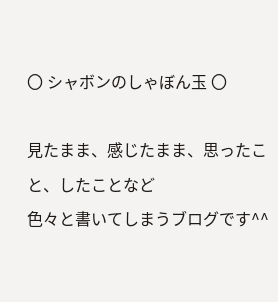〇 シャボンのしゃぼん玉 〇

見たまま、感じたまま、思ったこと、したことなど
色々と書いてしまうブログです^^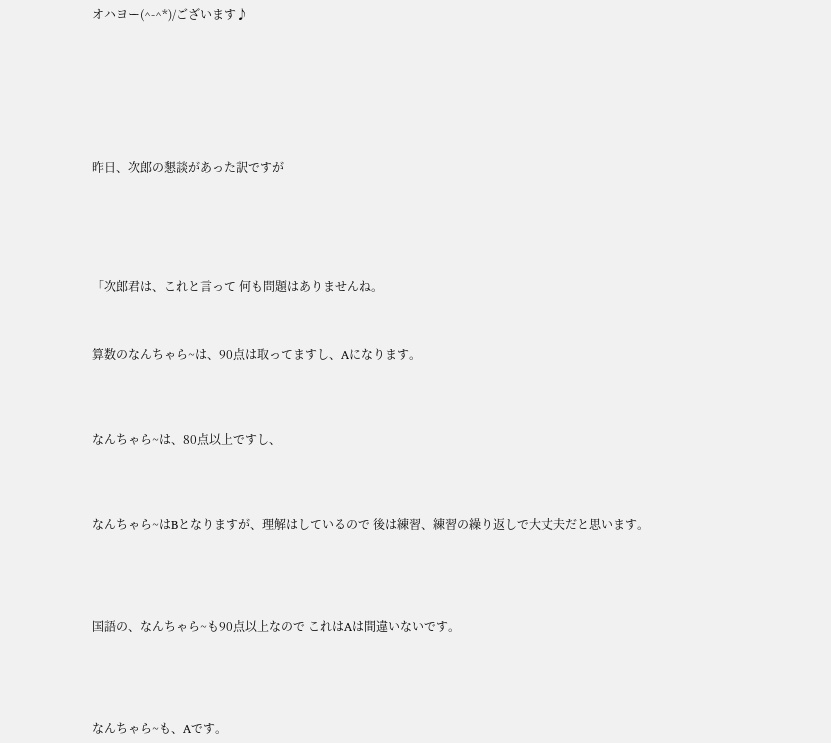オハヨー(^-^*)/ございます♪








昨日、次郎の懇談があった訳ですが






「次郎君は、これと言って 何も問題はありませんね。



算数のなんちゃら~は、90点は取ってますし、Aになります。




なんちゃら~は、80点以上ですし、




なんちゃら~はBとなりますが、理解はしているので 後は練習、練習の繰り返しで大丈夫だと思います。





国語の、なんちゃら~も90点以上なので これはAは間違いないです。





なんちゃら~も、Aです。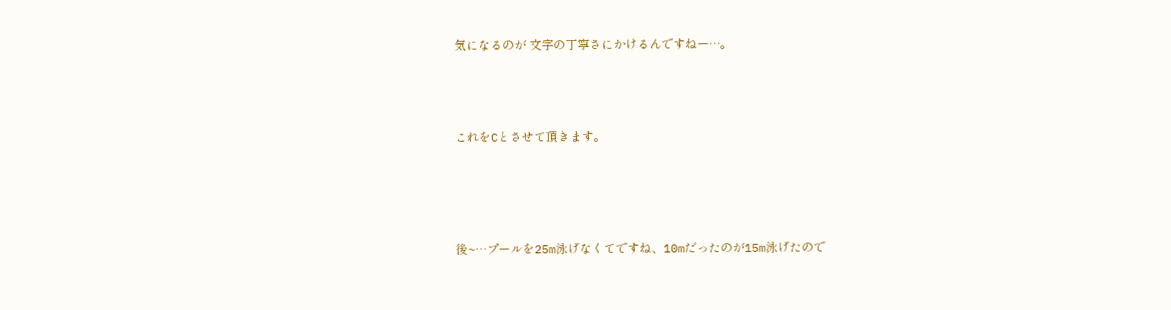気になるのが 文字の丁寧さにかけるんですねー…。




これをCとさせて頂きます。





後~…プールを25m泳げなくてですね、10mだったのが15m泳げたので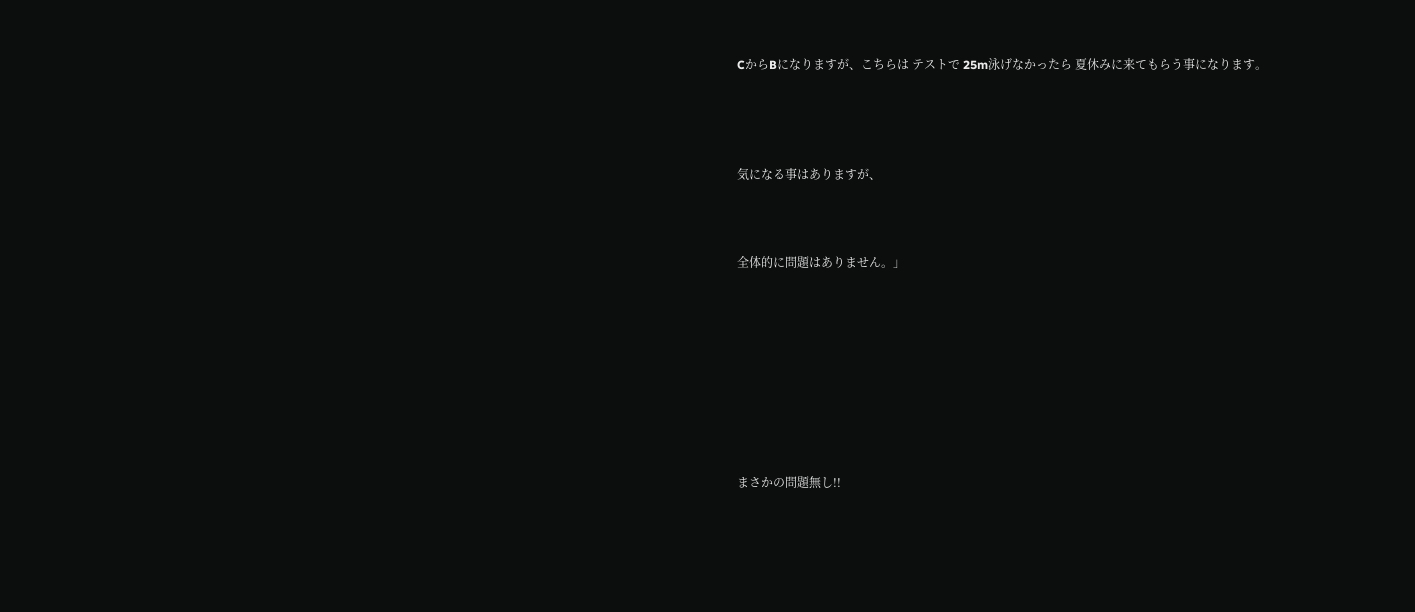CからBになりますが、こちらは テストで 25m泳げなかったら 夏休みに来てもらう事になります。




気になる事はありますが、



全体的に問題はありません。」









まさかの問題無し!!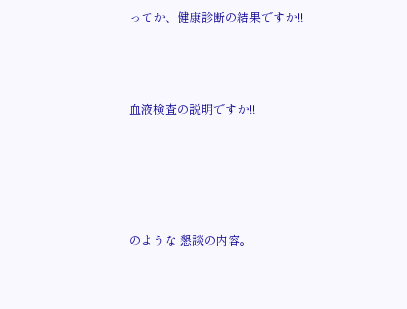ってか、健康診断の結果ですか!!




血液検査の説明ですか!!






のような 懇談の内容。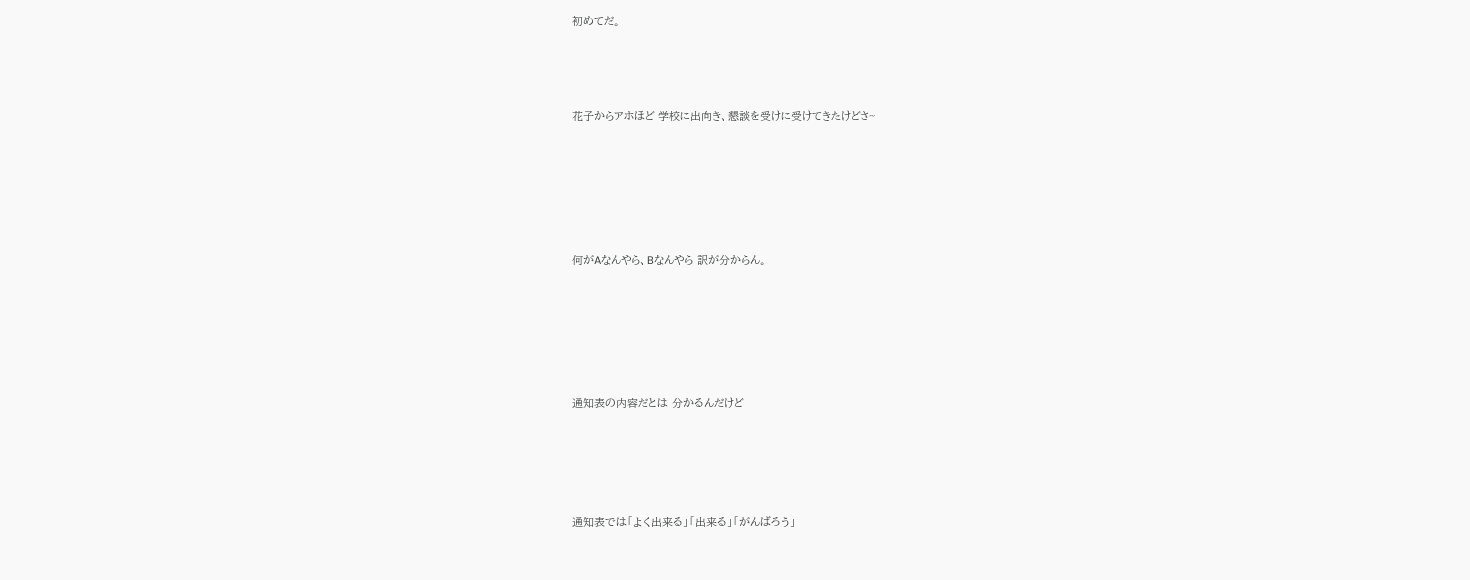初めてだ。



花子からアホほど 学校に出向き、懇談を受けに受けてきたけどさ~





何がAなんやら、Bなんやら 訳が分からん。





通知表の内容だとは 分かるんだけど




通知表では「よく出来る」「出来る」「がんばろう」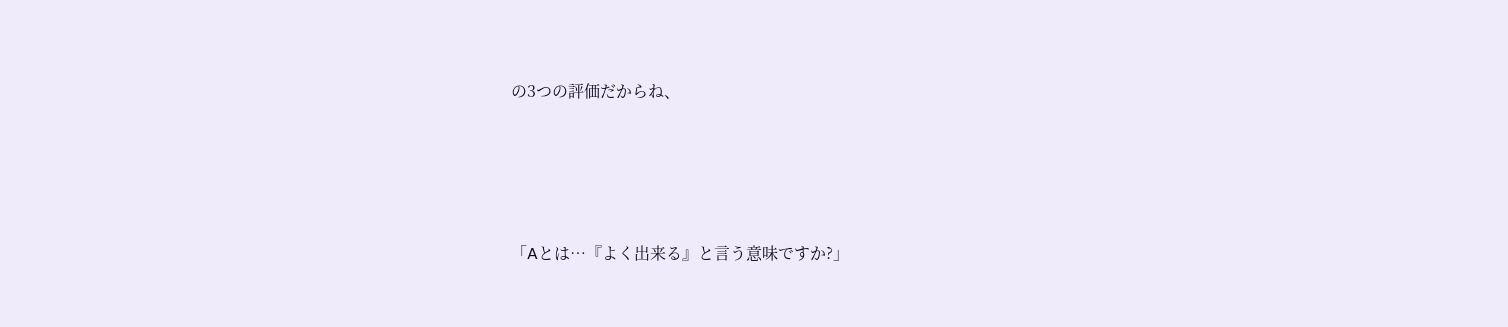の3つの評価だからね、





「Aとは…『よく出来る』と言う意味ですか?」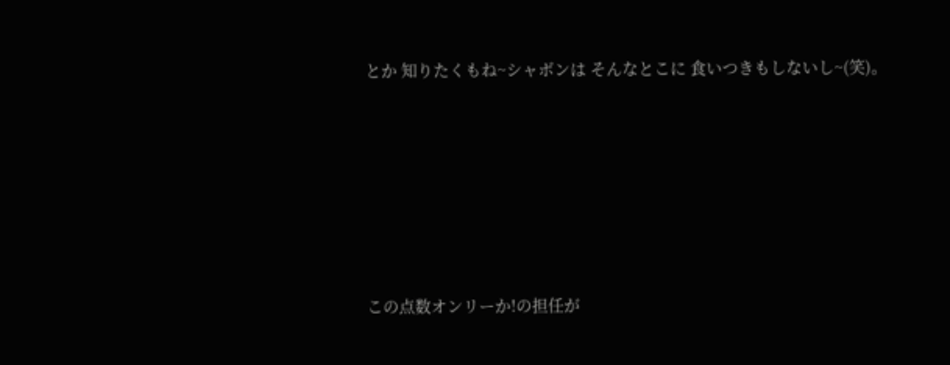とか 知りたくもね~シャボンは そんなとこに 食いつきもしないし~(笑)。







この点数オンリーか!の担任が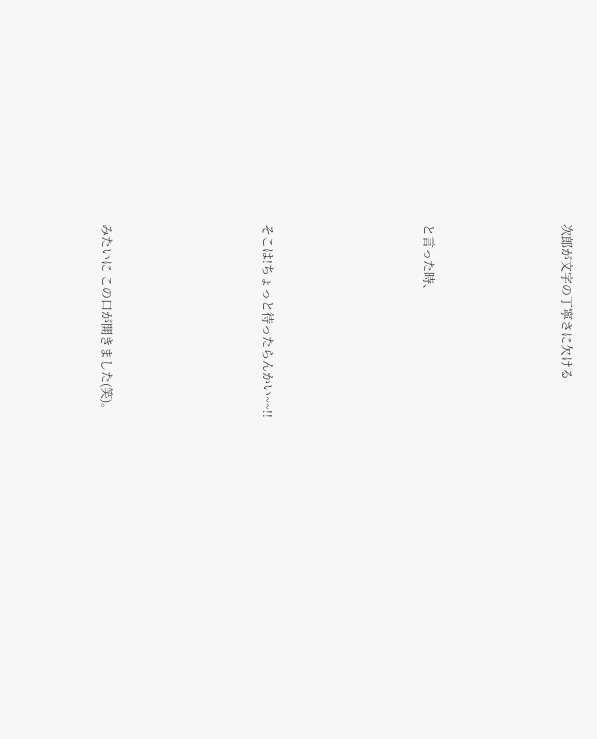次郎が文字の丁寧さに欠ける





と言った時、






そこは!ちょっと待ったらんかい~~!!






みたいに この口が開きました(笑)。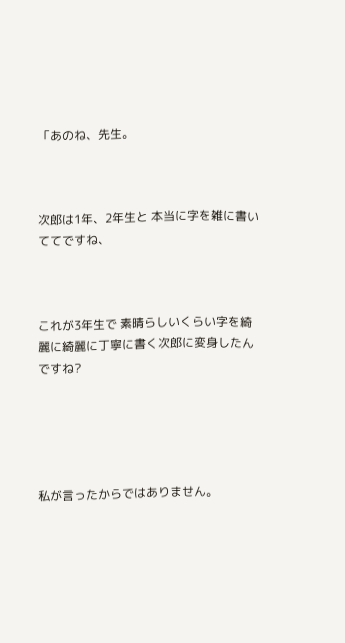「あのね、先生。



次郎は1年、2年生と 本当に字を雑に書いててですね、



これが3年生で 素晴らしいくらい字を綺麗に綺麗に丁寧に書く次郎に変身したんですね?





私が言ったからではありません。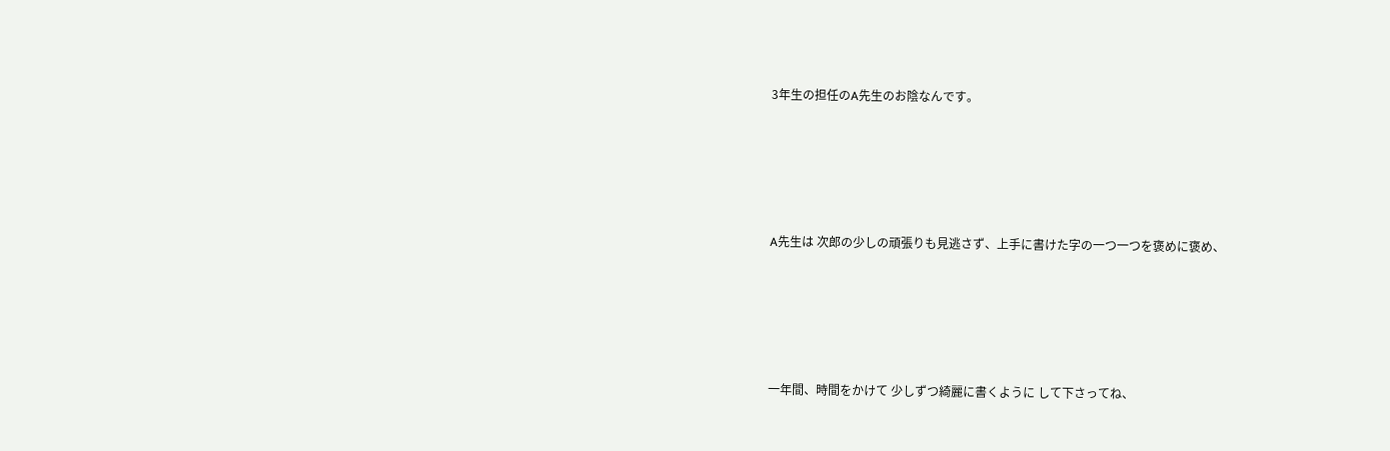3年生の担任のA先生のお陰なんです。





A先生は 次郎の少しの頑張りも見逃さず、上手に書けた字の一つ一つを褒めに褒め、





一年間、時間をかけて 少しずつ綺麗に書くように して下さってね、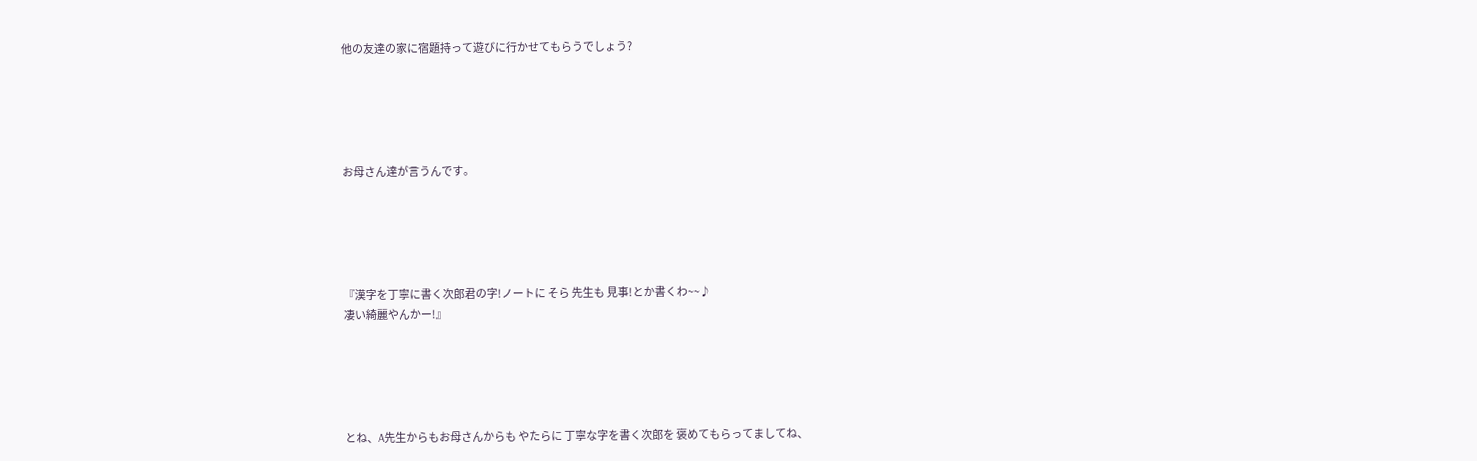他の友達の家に宿題持って遊びに行かせてもらうでしょう?





お母さん達が言うんです。





『漢字を丁寧に書く次郎君の字!ノートに そら 先生も 見事!とか書くわ~~♪
凄い綺麗やんかー!』





とね、A先生からもお母さんからも やたらに 丁寧な字を書く次郎を 褒めてもらってましてね、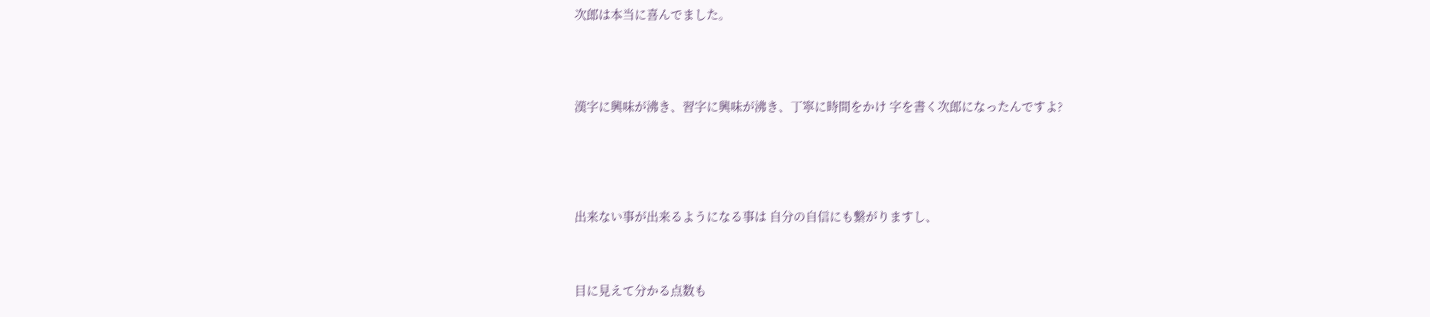次郎は本当に喜んでました。




漢字に興味が沸き、習字に興味が沸き、丁寧に時間をかけ 字を書く次郎になったんですよ?





出来ない事が出来るようになる事は 自分の自信にも繋がりますし、



目に見えて分かる点数も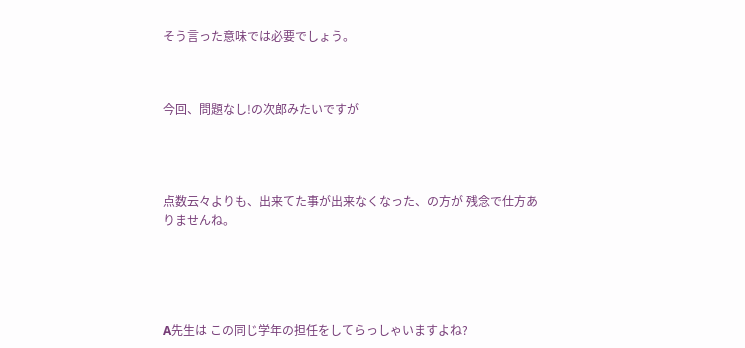そう言った意味では必要でしょう。



今回、問題なし!の次郎みたいですが




点数云々よりも、出来てた事が出来なくなった、の方が 残念で仕方ありませんね。





A先生は この同じ学年の担任をしてらっしゃいますよね?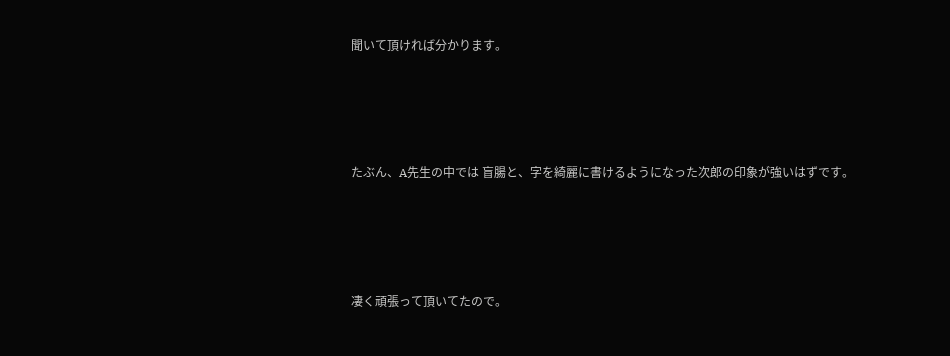聞いて頂ければ分かります。




たぶん、A先生の中では 盲腸と、字を綺麗に書けるようになった次郎の印象が強いはずです。




凄く頑張って頂いてたので。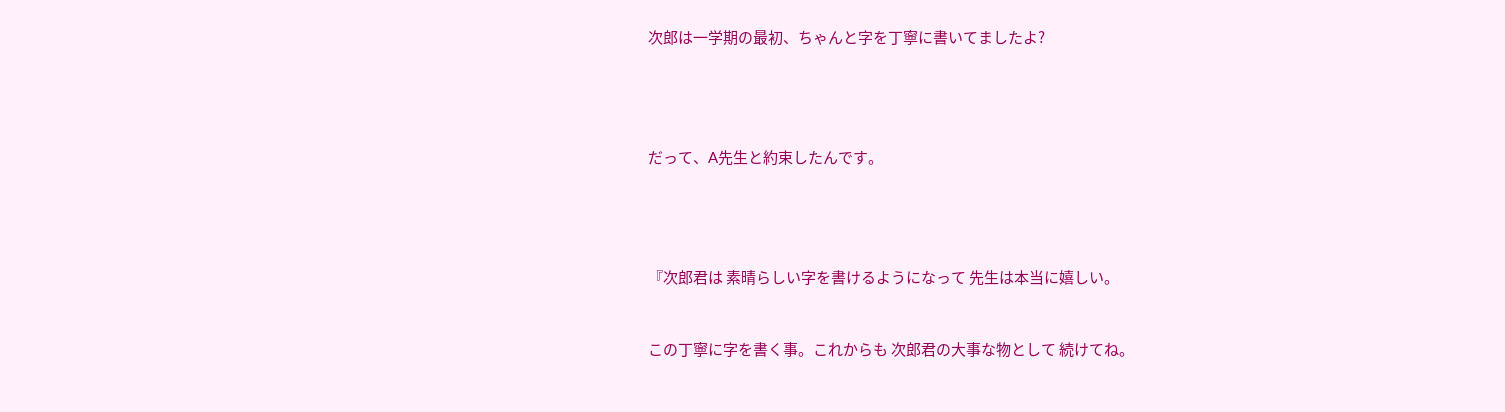次郎は一学期の最初、ちゃんと字を丁寧に書いてましたよ?




だって、A先生と約束したんです。




『次郎君は 素晴らしい字を書けるようになって 先生は本当に嬉しい。


この丁寧に字を書く事。これからも 次郎君の大事な物として 続けてね。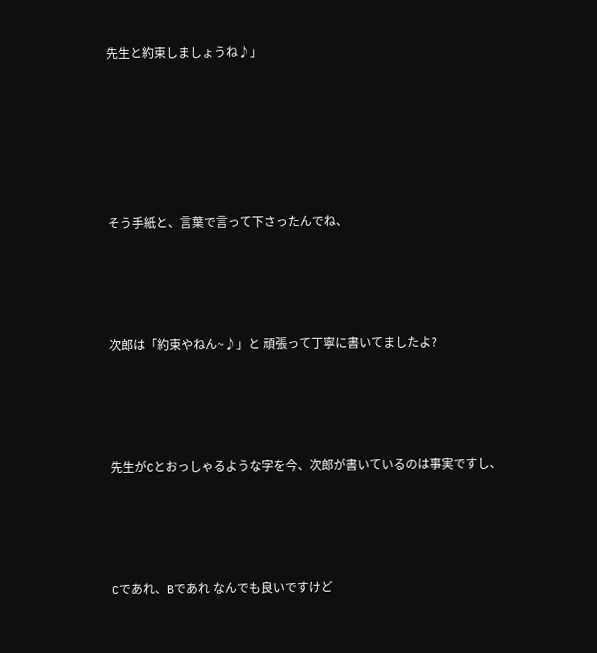先生と約束しましょうね♪」






そう手紙と、言葉で言って下さったんでね、




次郎は「約束やねん~♪」と 頑張って丁寧に書いてましたよ?




先生がCとおっしゃるような字を今、次郎が書いているのは事実ですし、




Cであれ、Bであれ なんでも良いですけど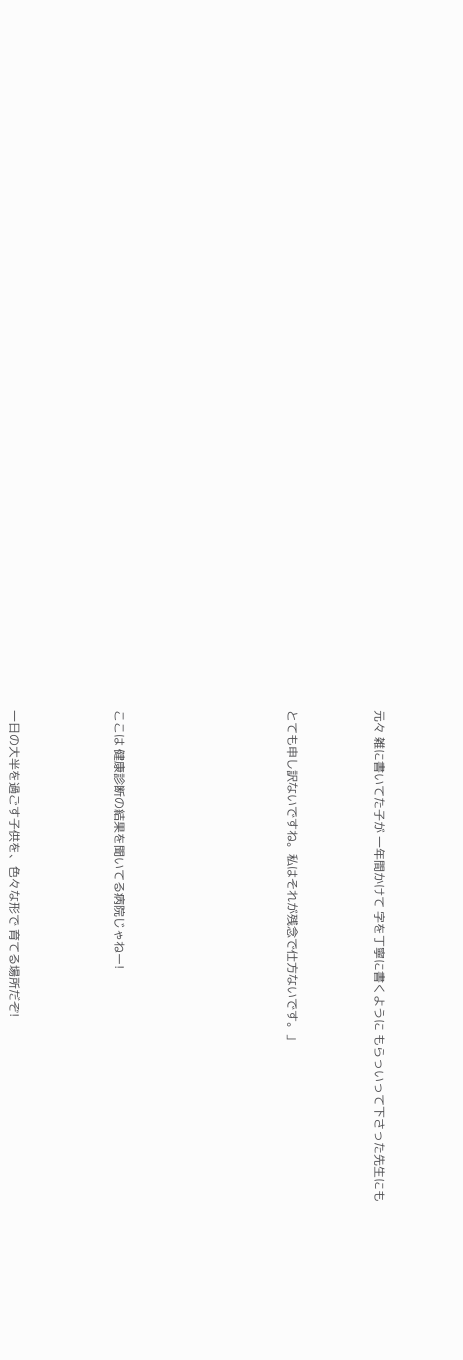元々 雑に書いてた子が 一年間かけて 字を丁寧に書くように もらっいって下さった先生にも




とても申し訳ないですね。私はそれが残念で仕方ないです。」









ここは 健康診断の結果を聞いてる病院じゃねー!





一日の大半を過ごす子供を、色々な形で 育てる場所だぞ!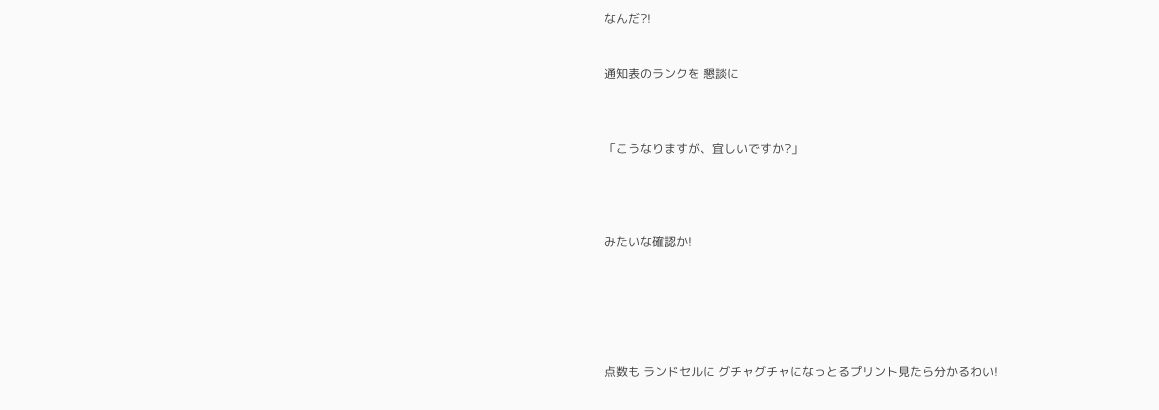なんだ?!


通知表のランクを 懇談に



「こうなりますが、宜しいですか?」




みたいな確認か!






点数も ランドセルに グチャグチャになっとるプリント見たら分かるわい!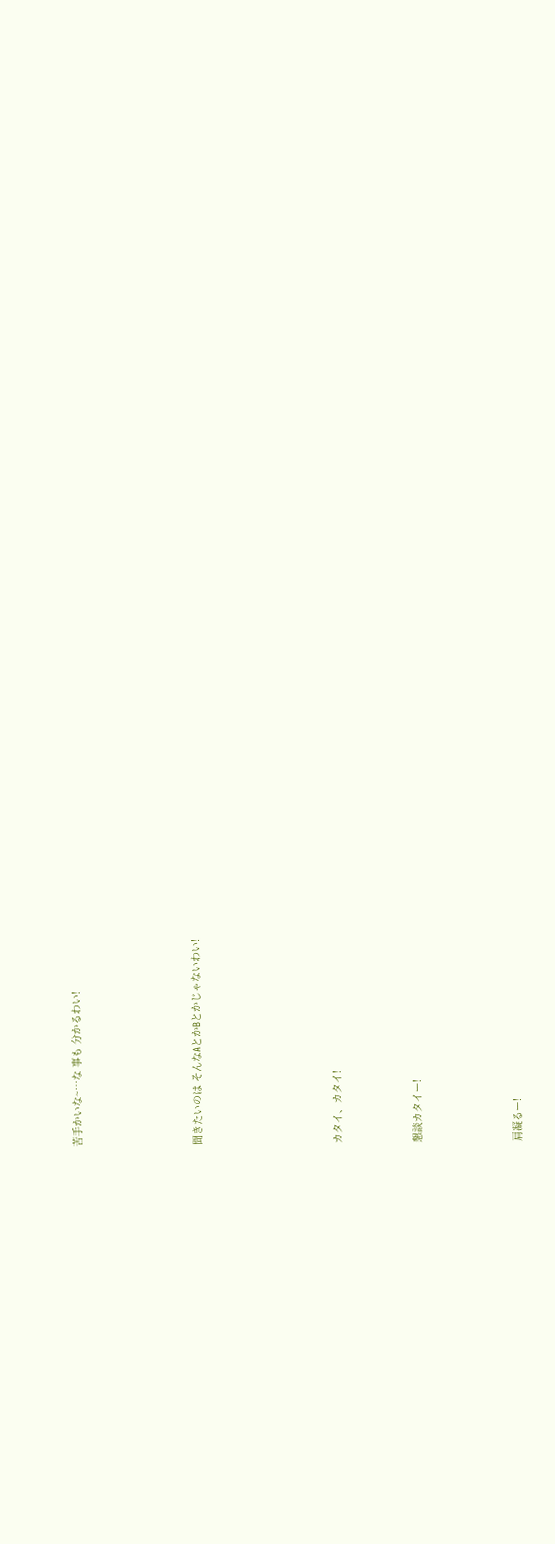苦手かいな~…な 事も 分かるわい!





聞きたいのは そんなAとかBとかじゃないわい!






カタイ、カタイ!



懇談カタイー!




肩凝るー!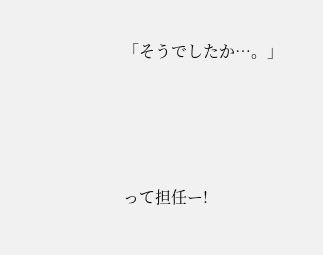「そうでしたか…。」





って担任ー!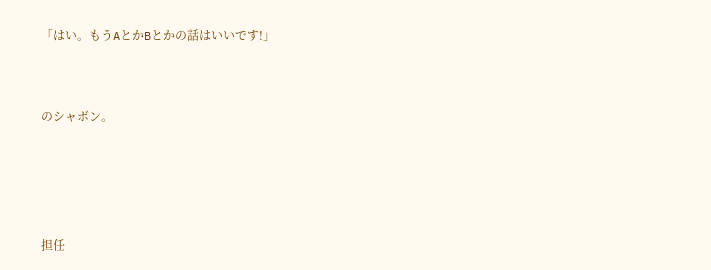「はい。もうAとかBとかの話はいいです!」




のシャボン。







担任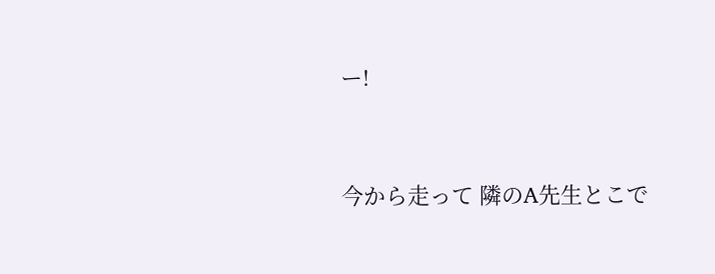ー!


今から走って 隣のA先生とこで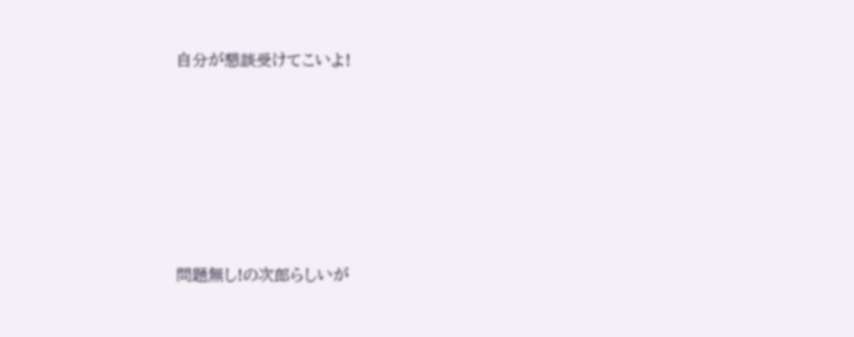自分が懇談受けてこいよ!






問題無し!の次郎らしいが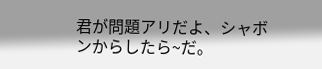君が問題アリだよ、シャボンからしたら~だ。